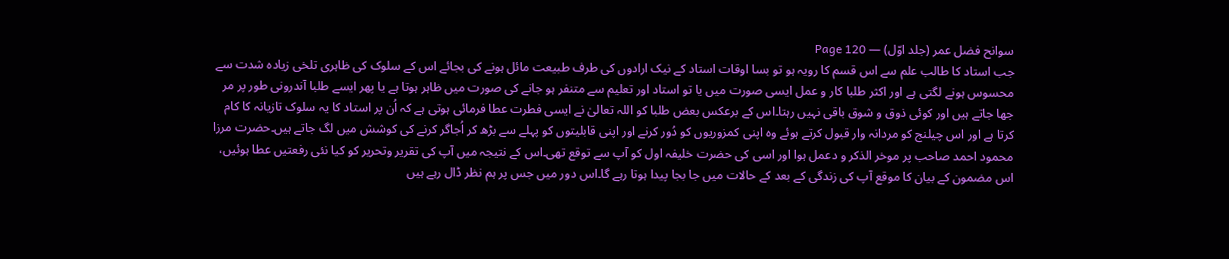سوانح فضل عمر (جلد اوّل) — Page 120
جب استاد کا طالب علم سے اس قسم کا رویہ ہو تو بسا اوقات استاد کے نیک ارادوں کی طرف طبیعت مائل ہونے کی بجائے اس کے سلوک کی ظاہری تلخی زیادہ شدت سے محسوس ہونے لگتی ہے اور اکثر طلبا کار و عمل ایسی صورت میں یا تو استاد اور تعلیم سے متنفر ہو جانے کی صورت میں ظاہر ہوتا ہے یا پھر ایسے طلبا آندرونی طور پر مر جھا جاتے ہیں اور کوئی ذوق و شوق باقی نہیں رہتا۔اس کے برعکس بعض طلبا کو اللہ تعالیٰ نے ایسی فطرت عطا فرمائی ہوتی ہے کہ اُن پر استاد کا یہ سلوک تازیانہ کا کام کرتا ہے اور اس چیلنج کو مردانہ وار قبول کرتے ہوئے وہ اپنی کمزوریوں کو دُور کرنے اور اپنی قابلیتوں کو پہلے سے بڑھ کر اُجاگر کرنے کی کوشش میں لگ جاتے ہیں۔حضرت مرزا محمود احمد صاحب پر موخر الذکر و دعمل ہوا اور اسی کی حضرت خلیفہ اول کو آپ سے توقع تھی۔اس کے نتیجہ میں آپ کی تقریر وتحریر کو کیا نئی رفعتیں عطا ہوئیں، اس مضمون کے بیان کا موقع آپ کی زندگی کے بعد کے حالات میں جا بجا پیدا ہوتا رہے گا۔اس دور میں جس پر ہم نظر ڈال رہے ہیں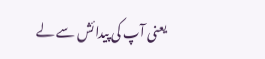یعنی آپ کی پیدائش سے لے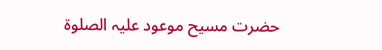حضرت مسیح موعود علیہ الصلوة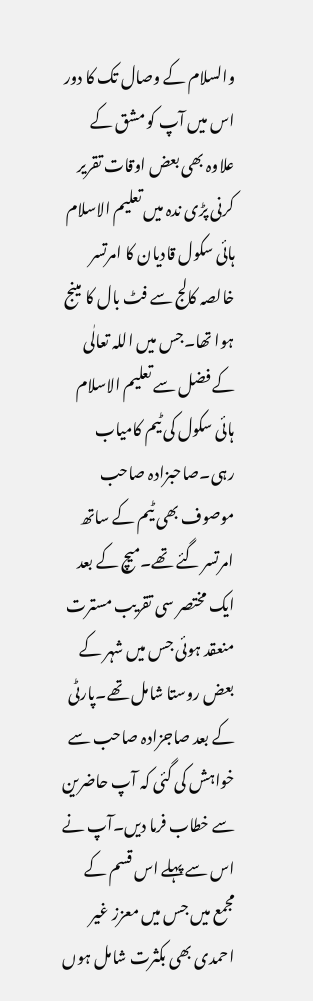والسلام کے وصال تک کا دور اس میں آپ کو مشق کے علاوہ بھی بعض اوقات تقریر کرنی پڑی ندہ میں تعلیم الاسلام ہائی سکول قادیان کا امرتسر خالصہ کالج سے فٹ بال کا مینج ہوا تھا۔جس میں اللہ تعالٰی کے فضل سے تعلیم الاسلام ہائی سکول کی ٹیم کامیاب رہی۔صاحبزادہ صاحب موصوف بھی ٹیم کے ساتھ امرتسر گئے تھے۔میچ کے بعد ایک مختصر سی تقریب مسترت منعقد ہوئی جس میں شہر کے بعض روستا شامل تھے۔پارٹی کے بعد صاجزادہ صاحب سے خواہش کی گئی کہ آپ حاضرین سے خطاب فرما دیں۔آپ نے اس سے پہلے اس قسم کے مجمع میں جس میں معزز غیر احمدی بھی بکثرت شامل ہوں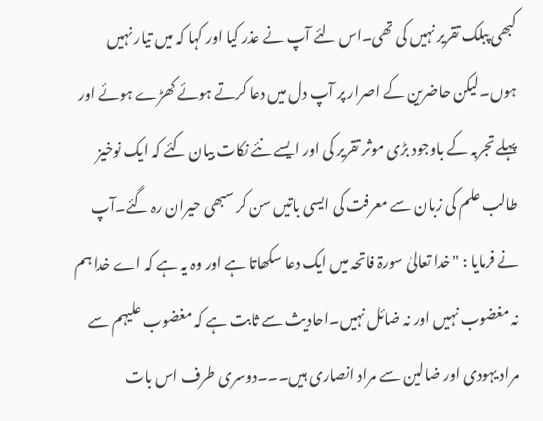کبھی پبلک تقریر نہیں کی تھی۔اس لئے آپ نے عذر کیا اور کہا کہ میں تیار نہیں ہوں۔لیکن حاضرین کے اصرار پر آپ دل میں دعا کرتے ہوئے کھڑے ہوئے اور پہلے تجربہ کے باوجود بڑی موثر تقریر کی اور ایسے نئے نکات بیان کئے کہ ایک نوخیز طالب علم کی زبان سے معرفت کی ایسی باتیں سن کر سبھی حیران رہ گئے۔آپ نے فرمایا : "خدا تعالیٰ سورۃ فاتحہ میں ایک دعا سکھاتا ہے اور وہ یہ ہے کہ اے خدا ہم نہ مغضوب نہیں اور نہ ضائل نہیں۔احادیث سے ثابت ہے کہ مغضوب علیہم سے مراد یہودی اور ضالین سے مراد انصاری ہیں۔۔۔دوسری طرف اس بات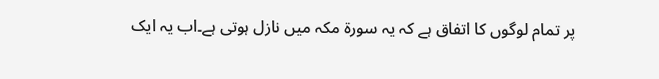پر تمام لوگوں کا اتفاق ہے کہ یہ سورۃ مکہ میں نازل ہوتی ہے۔اب یہ ایک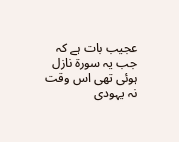عجیب بات ہے کہ جب یہ سورۃ نازل ہوئی تھی اس وقت نہ یہودی